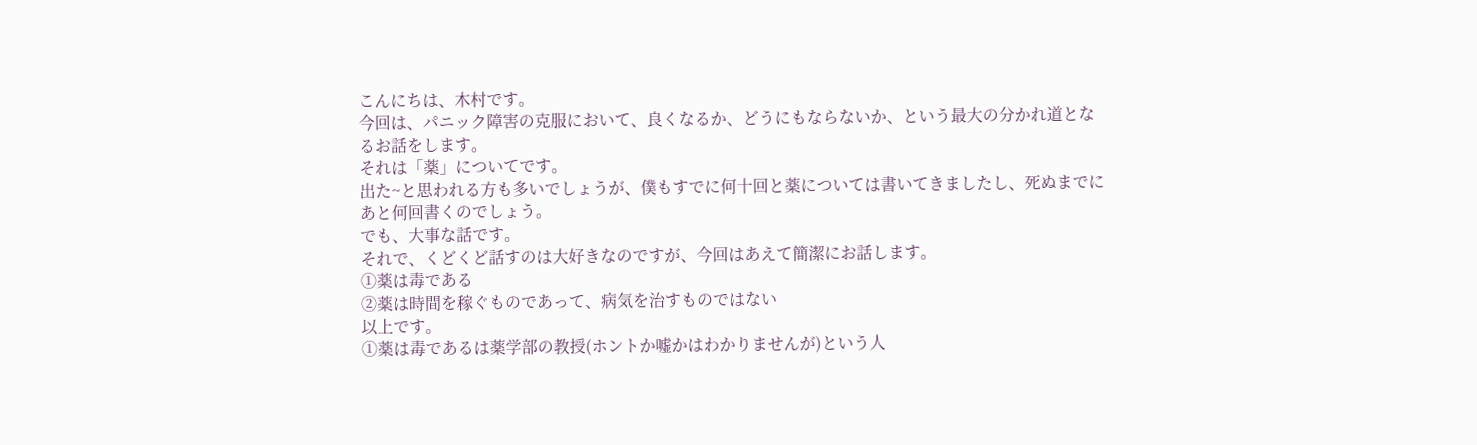こんにちは、木村です。
今回は、パニック障害の克服において、良くなるか、どうにもならないか、という最大の分かれ道となるお話をします。
それは「薬」についてです。
出た~と思われる方も多いでしょうが、僕もすでに何十回と薬については書いてきましたし、死ぬまでにあと何回書くのでしょう。
でも、大事な話です。
それで、くどくど話すのは大好きなのですが、今回はあえて簡潔にお話します。
①薬は毒である
②薬は時間を稼ぐものであって、病気を治すものではない
以上です。
①薬は毒であるは薬学部の教授(ホントか嘘かはわかりませんが)という人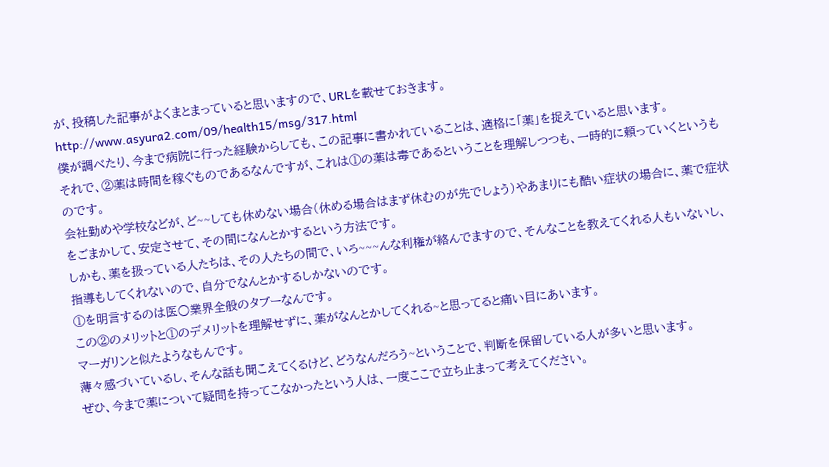が、投稿した記事がよくまとまっていると思いますので、URLを載せておきます。
http://www.asyura2.com/09/health15/msg/317.html
僕が調べたり、今まで病院に行った経験からしても、この記事に書かれていることは、適格に「薬」を捉えていると思います。
それで、②薬は時間を稼ぐものであるなんですが、これは①の薬は毒であるということを理解しつつも、一時的に頼っていくというものです。
会社勤めや学校などが、ど~~しても休めない場合(休める場合はまず休むのが先でしょう)やあまりにも酷い症状の場合に、薬で症状をごまかして、安定させて、その間になんとかするという方法です。
しかも、薬を扱っている人たちは、その人たちの間で、いろ~~~んな利権が絡んでますので、そんなことを教えてくれる人もいないし、指導もしてくれないので、自分でなんとかするしかないのです。
①を明言するのは医○業界全般のタブーなんです。
この②のメリットと①のデメリットを理解せずに、薬がなんとかしてくれる~と思ってると痛い目にあいます。
マーガリンと似たようなもんです。
薄々感づいているし、そんな話も聞こえてくるけど、どうなんだろう~ということで、判断を保留している人が多いと思います。
ぜひ、今まで薬について疑問を持ってこなかったという人は、一度ここで立ち止まって考えてください。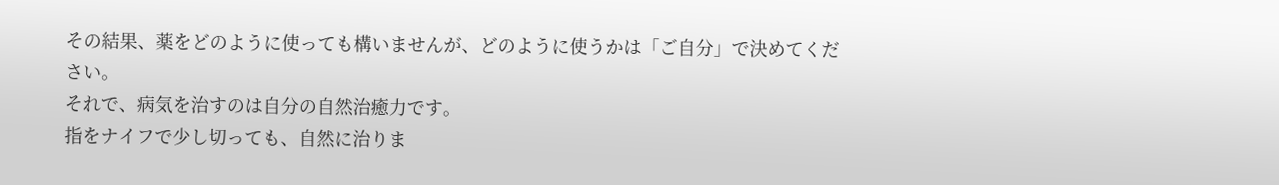その結果、薬をどのように使っても構いませんが、どのように使うかは「ご自分」で決めてください。
それで、病気を治すのは自分の自然治癒力です。
指をナイフで少し切っても、自然に治りま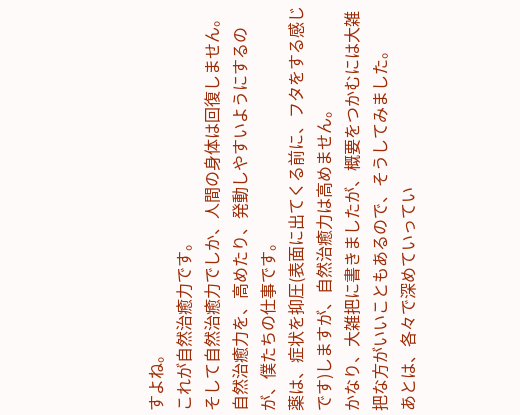すよね。
これが自然治癒力です。
そして自然治癒力でしか、人間の身体は回復しません。
自然治癒力を、高めたり、発動しやすいようにするのが、僕たちの仕事です。
薬は、症状を抑圧(表面に出てくる前に、フタをする感じです)しますが、自然治癒力は高めません。
かなり、大雑把に書きましたが、概要をつかむには大雑把な方がいいこともあるので、そうしてみました。
あとは、各々で深めていってい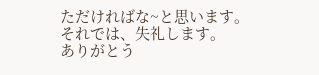ただければな~と思います。
それでは、失礼します。
ありがとう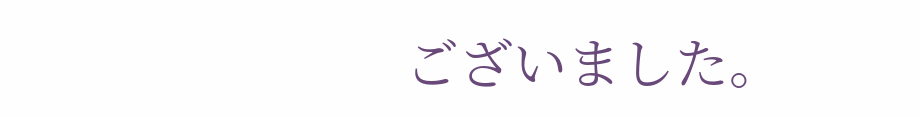ございました。